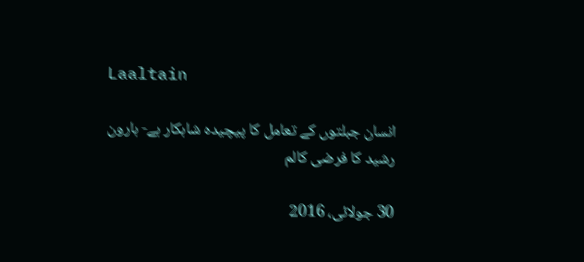Laaltain

انسان جبلتوں کے تعامل کا پیچیدہ شاہکار ہے- ہارون رشید کا فرضی کالم

30 جولائی، 2016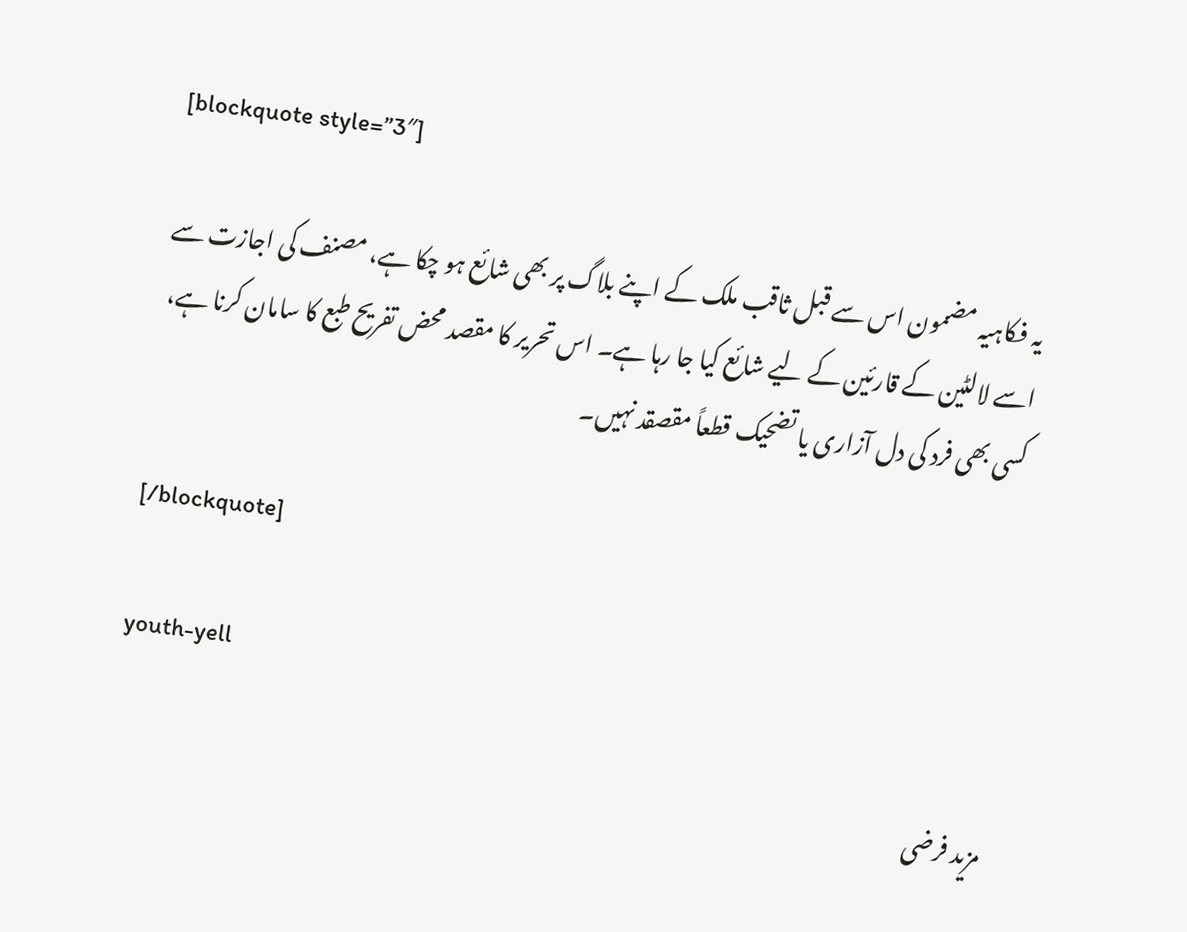[blockquote style=”3″]

یہ فکاہیہ مضمون اس سے قبل ثاقب ملک کے اپنے بلاگ پر بھی شائع ہو چکا ہے، مصنف کی اجازت سے اسے لالٹین کے قارئین کے لیے شائع کیا جا رہا ہے۔ اس تحریر کا مقصد محض تفریح طبع کا سامان کرنا ہے، کسی بھی فرد کی دل آزاری یا تضحیک قطعاً مقصقد نہیں۔

[/blockquote]

youth-yell

مزید فرضی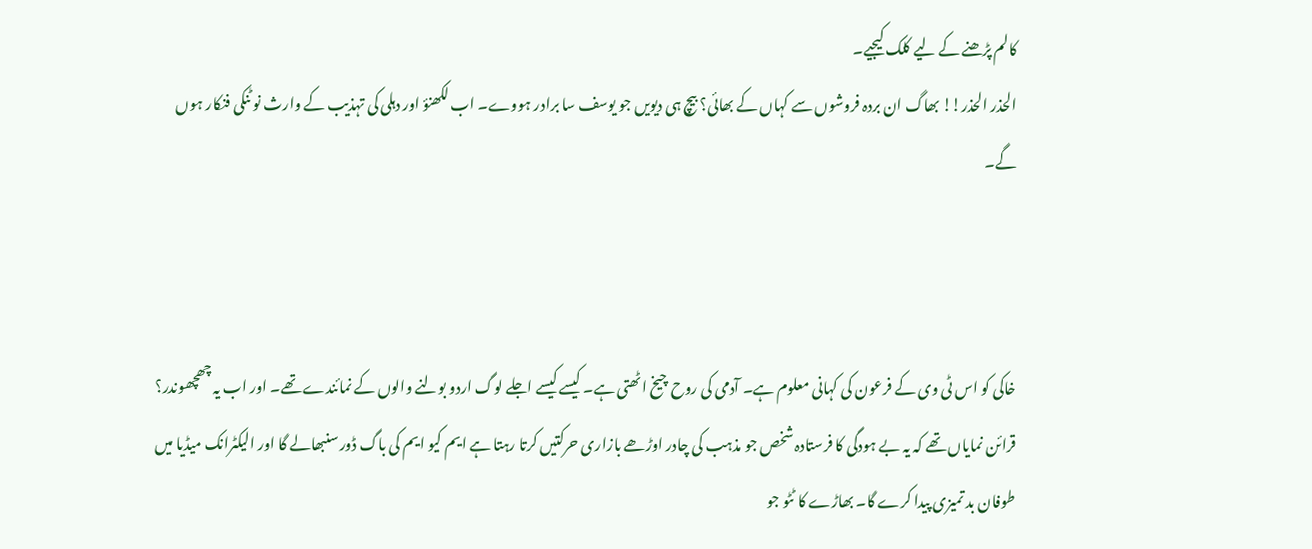کالم پڑھنے کے لیے کلک کیجیے۔
الحذر الحذر!! بھاگ ان بردہ فروشوں سے کہاں کے بھائی؟ بیچ ہی دیویں جو یوسف سا برادر ہووے۔ اب لکھنؤ اور دہلی کی تہذیب کے وارث نو ٹنکی فنکار ہوں گے۔



خاکی کو اس ٹی وی کے فرعون کی کہانی معلوم ہے۔ آدمی کی روح چیخ اٹھتی ہے۔ کیسے کیسے اجلے لوگ اردو بولنے والوں کے نمائندے تھے۔ اور اب یہ چھچھوندر؟
قرائن نمایاں تھے کہ یہ بے ہودگی کا فرستادہ شخص جو مذہب کی چادر اوڑھے بازاری حرکتیں کرتا رہتا ہے ایم کیو ایم کی باگ ڈور سنبھالے گا اور الیکٹرانک میڈیا میں طوفان بد تمیزی پیدا کرے گا۔ بھاڑے کا ٹٹو جو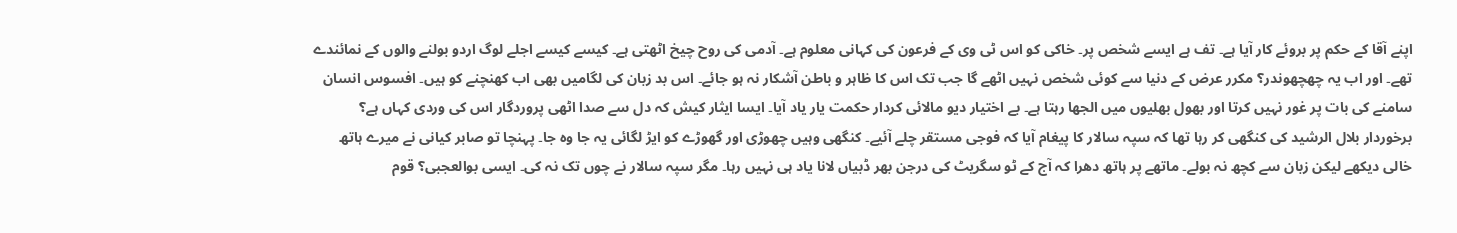اپنے آقا کے حکم پر بروئے کار آیا ہے۔ تف ہے ایسے شخص پر۔ خاکی کو اس ٹی وی کے فرعون کی کہانی معلوم ہے۔ آدمی کی روح چیخ اٹھتی ہے۔ کیسے کیسے اجلے لوگ اردو بولنے والوں کے نمائندے تھے۔ اور اب یہ چھچھوندر؟ مکرر عرض کے دنیا سے کوئی شخص نہیں اٹھے گا جب تک اس کا ظاہر و باطن آشکار نہ ہو جائے۔ اس بد زبان کی لگامیں بھی اب کھنچنے کو ہیں۔ افسوس انسان سامنے کی بات پر غور نہیں کرتا اور بھول بھلیوں میں الجھا رہتا ہے۔ بے اختیار دیو مالائی کردار حکمت یار یاد آیا۔ ایسا ایثار کیش کہ دل سے صدا اٹھی پروردگار اس کی وردی کہاں ہے؟ برخوردار بلال الرشید کی کنگھی کر رہا تھا کہ سپہ سالار کا پیغام آیا کہ فوجی مستقر چلے آئیے۔ کنگھی وہیں چھوڑی اور گھوڑے کو ایڑ لگائی یہ جا وہ جا۔ پہنچا تو صابر کیانی نے میرے ہاتھ خالی دیکھے لیکن زبان سے کچھ نہ بولے۔ ماتھے پر ہاتھ دھرا کہ آج کے ٹو سگریٹ کی درجن بھر ڈبیاں لانا یاد ہی نہیں رہا۔ مگر سپہ سالار نے چوں تک نہ کی۔ ایسی بوالعجبی؟ قوم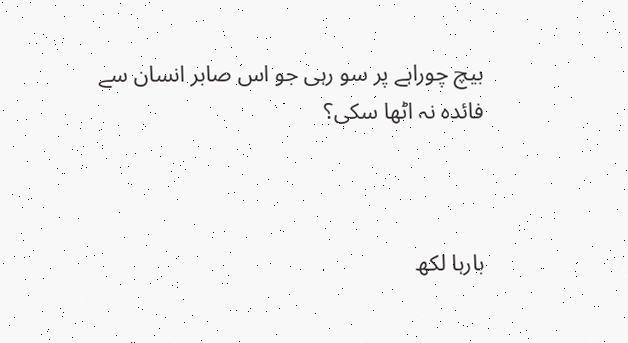بیچ چوراہے پر سو رہی جو اس صابر انسان سے فائدہ نہ اٹھا سکی؟



بارہا لکھ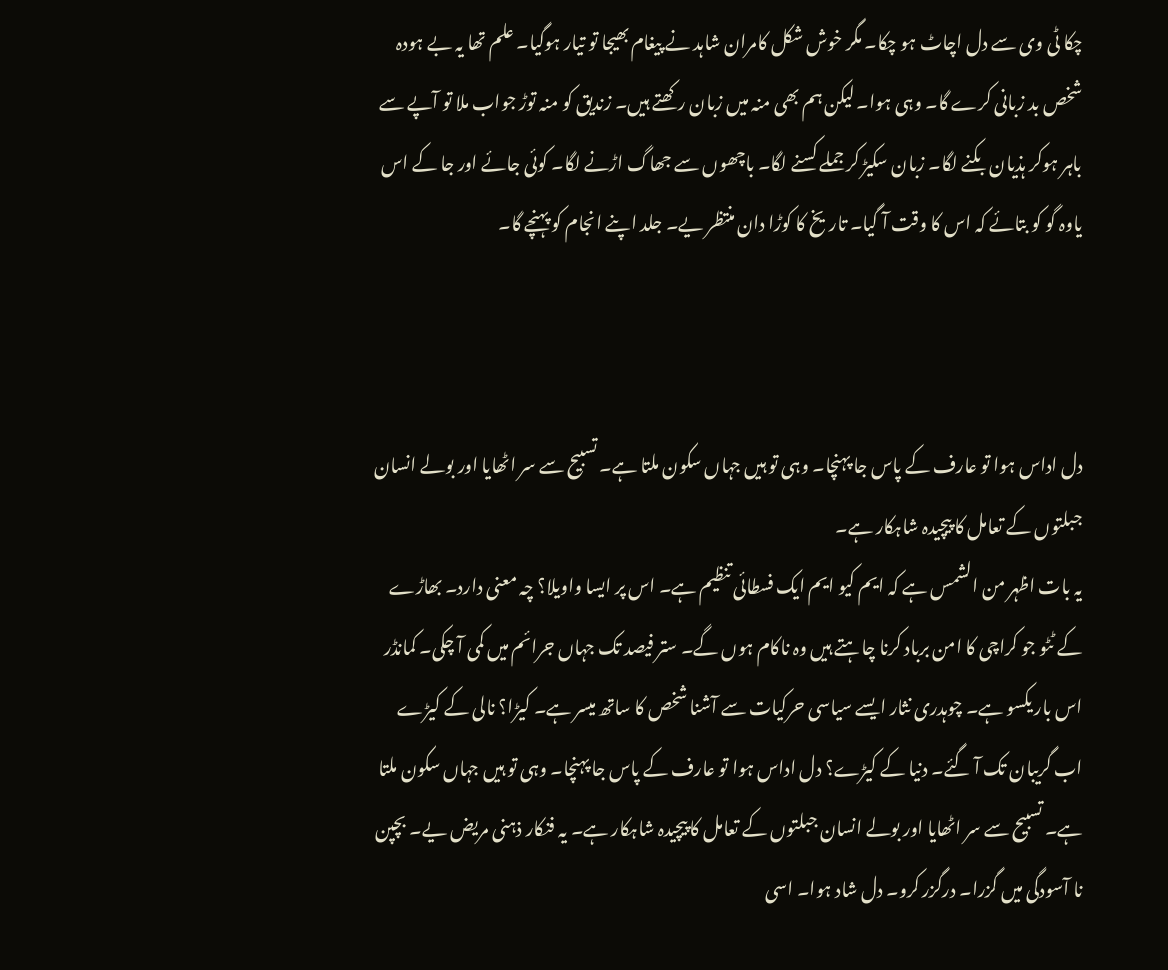چکا ٹی وی سے دل اچاٹ ہو چکا۔ مگر خوش شکل کامران شاہد نے پیغام بھیجا تو تیار ہوگیا۔ علم تھا یہ بے ہودہ شخص بد زبانی کرے گا۔ وہی ہوا۔ لیکن ہم بھی منہ میں زبان رکھتے ہیں۔ زندیق کو منہ توڑ جواب ملا تو آپے سے باہر ہوکر ہذیان بکنے لگا۔ زبان سکیڑ کر جملے کسنے لگا۔ باچھوں سے جھاگ اڑنے لگا۔ کوئی جائے اور جا کے اس یاوہ گو کو بتائے کہ اس کا وقت آ گیا۔ تاریخ کا کوڑا دان منتظر یے۔ جلد اپنے انجام کو پہنچے گا۔



دل اداس ہوا تو عارف کے پاس جا پہنچا۔ وہی تو ہیں جہاں سکون ملتا ہے۔ تسبیح سے سر اٹھایا اور بولے انسان جبلتوں کے تعامل کا پیچیدہ شاہکار ہے۔
یہ بات اظہر من الشمس ہے کہ ایم کیو ایم ایک فسطائی تنظیم ہے۔ اس پر ایسا واویلا؟ چہ معنی دارد۔ بھاڑے کے ٹٹو جو کراچی کا امن برباد کرنا چاہتے ہیں وہ ناکام ہوں گے۔ ستر فیصد تک جہاں جرائم میں کمی آ چکی۔ کمانڈر اس بار یکسو ہے۔ چوہدری نثار ایسے سیاسی حرکیات سے آشنا شخص کا ساتھ میسر ہے۔ کیڑا؟ نالی کے کیڑے اب گریبان تک آ گئے۔ دنیا کے کیڑے؟ دل اداس ہوا تو عارف کے پاس جا پہنچا۔ وہی تو ہیں جہاں سکون ملتا ہے۔ تسبیح سے سر اٹھایا اور بولے انسان جبلتوں کے تعامل کا پیچیدہ شاہکار ہے۔ یہ فنکار ذہنی مریض یے۔ بچپن نا آسودگی میں گزرا۔ درگزر کرو۔ دل شاد ہوا۔ اسی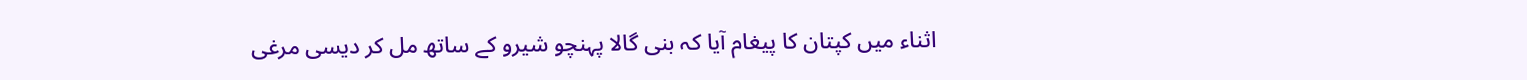اثناء میں کپتان کا پیغام آیا کہ بنی گالا پہنچو شیرو کے ساتھ مل کر دیسی مرغی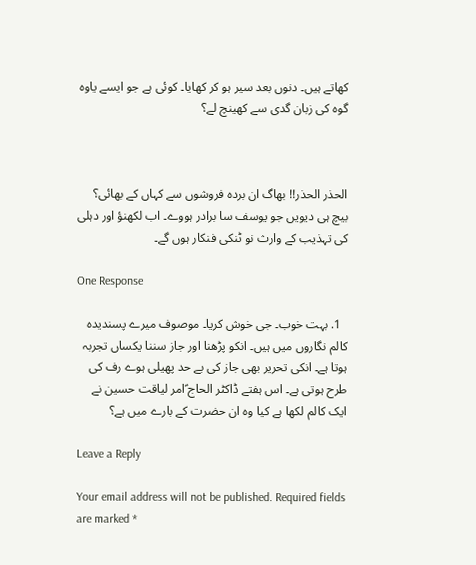کھاتے ہیں۔ دنوں بعد سیر ہو کر کھایا۔ کوئی ہے جو ایسے یاوہ گوہ کی زبان گدی سے کھینچ لے؟



الحذر الحذر!! بھاگ ان بردہ فروشوں سے کہاں کے بھائی؟ بیچ ہی دیویں جو یوسف سا برادر ہووے۔ اب لکھنؤ اور دہلی
کی تہذیب کے وارث نو ٹنکی فنکار ہوں گے۔

One Response

  1. بہت خوب۔ جی خوش کریا۔ موصوف میرے پسندیدہ کالم نگاروں میں ہیں۔ انکو پڑھنا اور جاز سننا یکساں تجربہ ہوتا ہے۔ انکی تحریر بھی جاز کی بے حد پھیلی ہوے رف کی طرح ہوتی ہے۔ اس ہفتے ڈاکٹر الحاج ؑامر لیاقت حسین نے ایک کالم لکھا ہے کیا وہ ان حضرت کے بارے میں ہے؟

Leave a Reply

Your email address will not be published. Required fields are marked *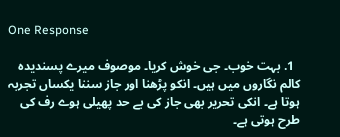One Response

  1. بہت خوب۔ جی خوش کریا۔ موصوف میرے پسندیدہ کالم نگاروں میں ہیں۔ انکو پڑھنا اور جاز سننا یکساں تجربہ ہوتا ہے۔ انکی تحریر بھی جاز کی بے حد پھیلی ہوے رف کی طرح ہوتی ہے۔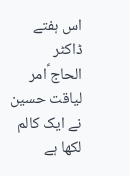اس ہفتے ڈاکٹر الحاج ؑامر لیاقت حسین نے ایک کالم لکھا ہے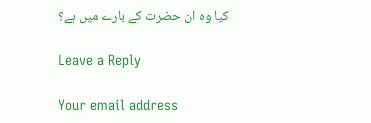کیا وہ ان حضرت کے بارے میں ہے؟

Leave a Reply

Your email address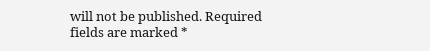will not be published. Required fields are marked *